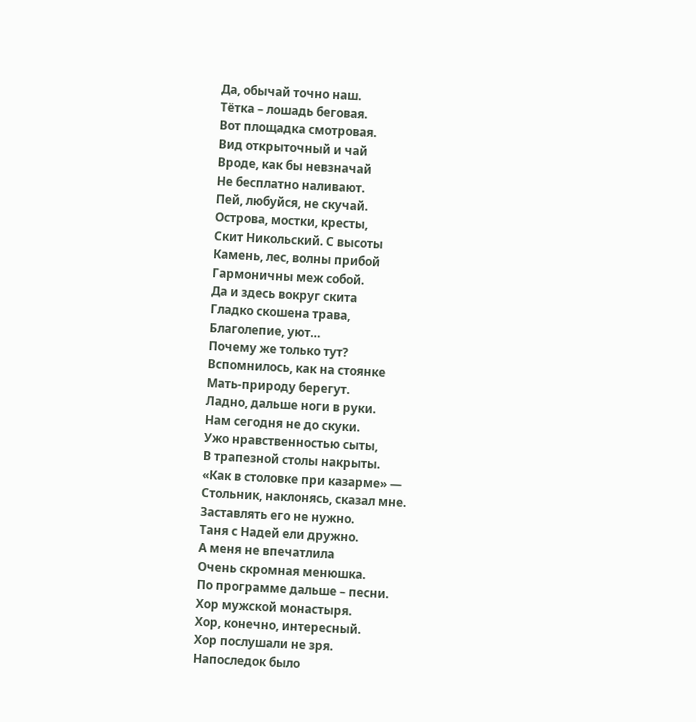Да, обычай точно наш.
Тётка – лошадь беговая.
Вот площадка смотровая.
Вид открыточный и чай
Вроде, как бы невзначай
Не бесплатно наливают.
Пей, любуйся, не скучай.
Острова, мостки, кресты,
Скит Никольский. С высоты
Камень, лес, волны прибой
Гармоничны меж собой.
Да и здесь вокруг скита
Гладко скошена трава,
Благолепие, уют…
Почему же только тут?
Вспомнилось, как на стоянке
Мать-природу берегут.
Ладно, дальше ноги в руки.
Нам сегодня не до скуки.
Ужо нравственностью сыты,
В трапезной столы накрыты.
«Как в столовке при казарме» —
Стольник, наклонясь, сказал мне.
Заставлять его не нужно.
Таня с Надей ели дружно.
А меня не впечатлила
Очень скромная менюшка.
По программе дальше – песни.
Хор мужской монастыря.
Хор, конечно, интересный.
Хор послушали не зря.
Напоследок было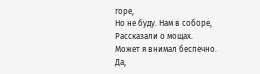горе,
Но не буду. Нам в соборе,
Рассказали о мощах.
Может я внимал беспечно.
Да,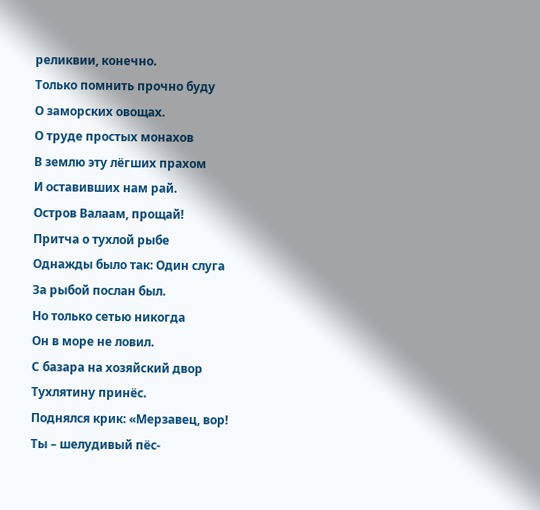реликвии, конечно.
Только помнить прочно буду
О заморских овощах.
О труде простых монахов
В землю эту лёгших прахом
И оставивших нам рай.
Остров Валаам, прощай!
Притча о тухлой рыбе
Однажды было так: Один слуга
За рыбой послан был.
Но только сетью никогда
Он в море не ловил.
С базара на хозяйский двор
Тухлятину принёс.
Поднялся крик: «Мерзавец, вор!
Ты – шелудивый пёс-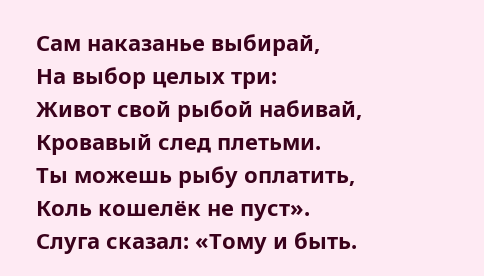Сам наказанье выбирай,
На выбор целых три:
Живот свой рыбой набивай,
Кровавый след плетьми.
Ты можешь рыбу оплатить,
Коль кошелёк не пуст».
Слуга сказал: «Тому и быть.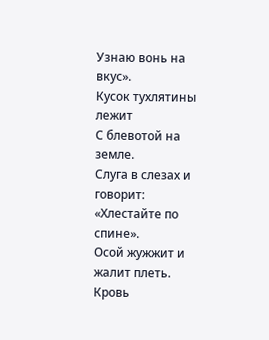Узнаю вонь на вкус».
Кусок тухлятины лежит
С блевотой на земле.
Слуга в слезах и говорит:
«Хлестайте по спине».
Осой жужжит и жалит плеть.
Кровь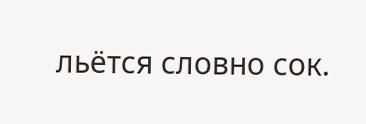льётся словно сок.